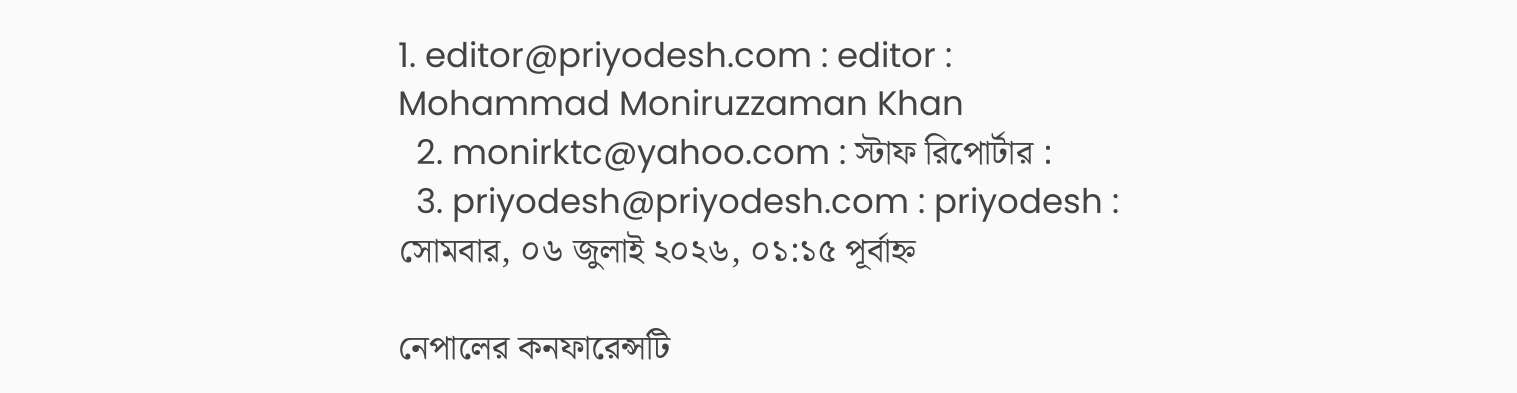1. editor@priyodesh.com : editor : Mohammad Moniruzzaman Khan
  2. monirktc@yahoo.com : স্টাফ রিপোর্টার :
  3. priyodesh@priyodesh.com : priyodesh :
সোমবার, ০৬ জুলাই ২০২৬, ০১:১৫ পূর্বাহ্ন

নেপালের কনফারেন্সটি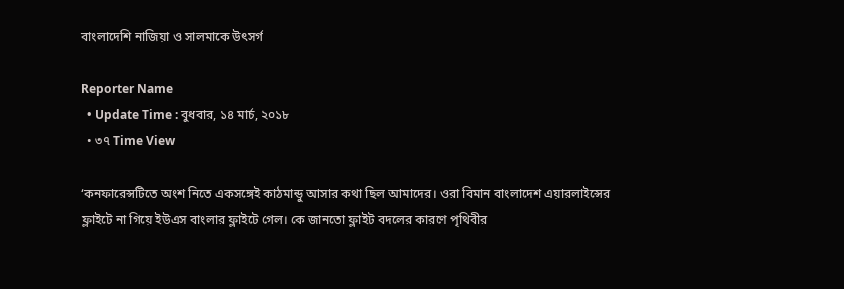বাংলাদেশি নাজিয়া ও সালমাকে উৎসর্গ

Reporter Name
  • Update Time : বুধবার, ১৪ মার্চ, ২০১৮
  • ৩৭ Time View

‘কনফারেন্সটিতে অংশ নিতে একসঙ্গেই কাঠমান্ডু আসার কথা ছিল আমাদের। ওরা বিমান বাংলাদেশ এয়ারলাইন্সের ফ্লাইটে না গিয়ে ইউএস বাংলার ফ্লাইটে গেল। কে জানতো ফ্লাইট বদলের কারণে পৃথিবীর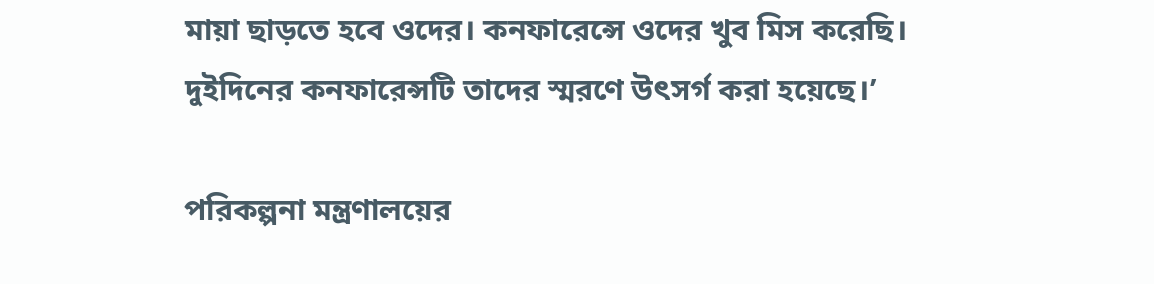মায়া ছাড়তে হবে ওদের। কনফারেন্সে ওদের খুব মিস করেছি। দুইদিনের কনফারেন্সটি তাদের স্মরণে উৎসর্গ করা হয়েছে।’

পরিকল্পনা মন্ত্রণালয়ের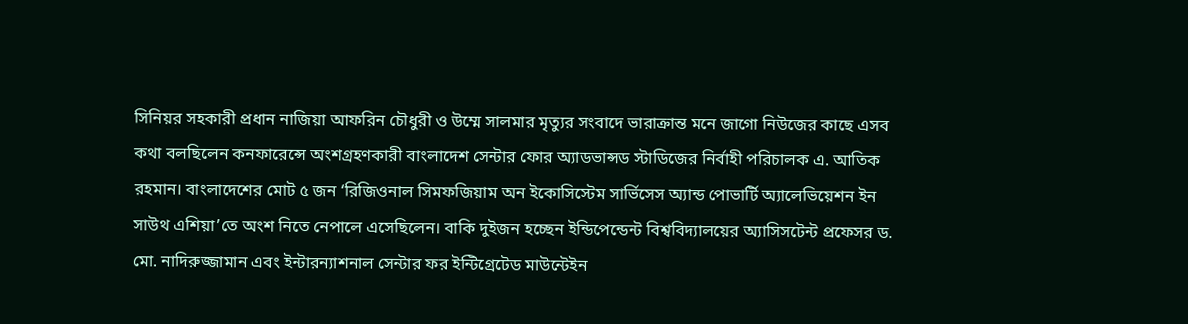সিনিয়র সহকারী প্রধান নাজিয়া আফরিন চৌধুরী ও উম্মে সালমার মৃত্যুর সংবাদে ভারাক্রান্ত মনে জাগো নিউজের কাছে এসব কথা বলছিলেন কনফারেন্সে অংশগ্রহণকারী বাংলাদেশ সেন্টার ফোর অ্যাডভান্সড স্টাডিজের নির্বাহী পরিচালক এ. আতিক রহমান। বাংলাদেশের মোট ৫ জন ‘রিজিওনাল সিমফজিয়াম অন ইকোসিস্টেম সার্ভিসেস অ্যান্ড পোভার্টি অ্যালেভিয়েশন ইন সাউথ এশিয়া’তে অংশ নিতে নেপালে এসেছিলেন। বাকি দুইজন হচ্ছেন ইন্ডিপেন্ডেন্ট বিশ্ববিদ্যালয়ের অ্যাসিসটেন্ট প্রফেসর ড. মো. নাদিরুজ্জামান এবং ইন্টারন্যাশনাল সেন্টার ফর ইন্টিগ্রেটেড মাউন্টেইন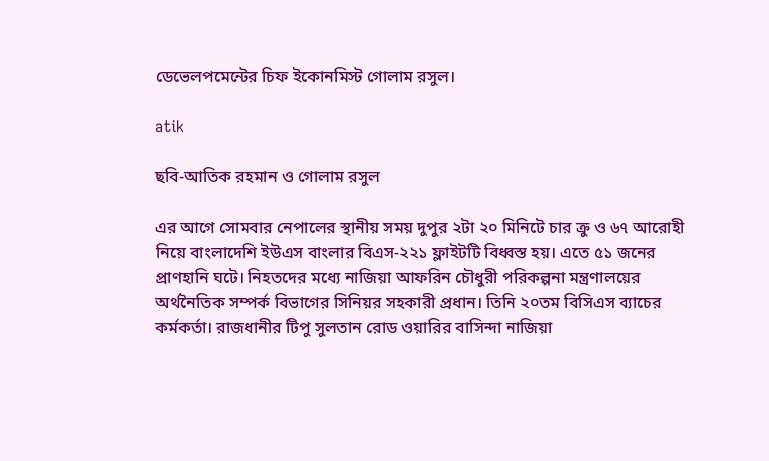ডেভেলপমেন্টের চিফ ইকোনমিস্ট গোলাম রসুল।

atik

ছবি-আতিক রহমান ও গোলাম রসুল

এর আগে সোমবার নেপালের স্থানীয় সময় দুপুর ২টা ২০ মিনিটে চার ক্রু ও ৬৭ আরোহী নিয়ে বাংলাদেশি ইউএস বাংলার বিএস-২২১ ফ্লাইটটি বিধ্বস্ত হয়। এতে ৫১ জনের প্রাণহানি ঘটে। নিহতদের মধ্যে নাজিয়া আফরিন চৌধুরী পরিকল্পনা মন্ত্রণালয়ের অর্থনৈতিক সম্পর্ক বিভাগের সিনিয়র সহকারী প্রধান। তিনি ২০তম বিসিএস ব্যাচের কর্মকর্তা। রাজধানীর টিপু সুলতান রোড ওয়ারির বাসিন্দা নাজিয়া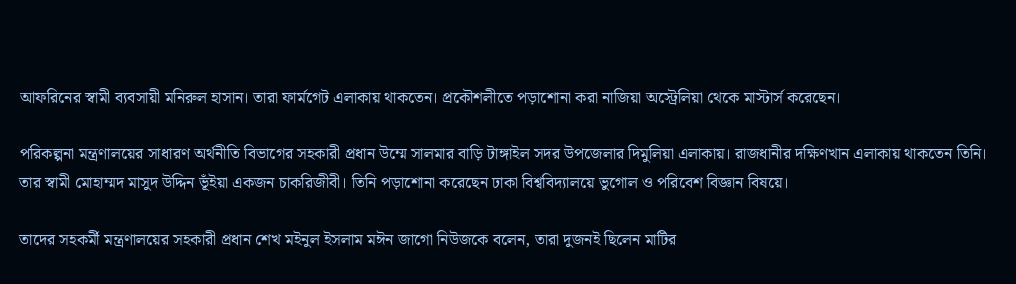আফরিনের স্বামী ব্যবসায়ী মনিরুল হাসান। তারা ফার্মগেট এলাকায় থাকতেন। প্রকৌশলীতে পড়াশোনা করা নাজিয়া অস্ট্রেলিয়া থেকে মাস্টার্স করেছেন।

পরিকল্পনা মন্ত্রণালয়ের সাধারণ অর্থনীতি বিভাগের সহকারী প্রধান উম্মে সালমার বাড়ি টাঙ্গাইল সদর উপজেলার দিমুলিয়া এলাকায়। রাজধানীর দক্ষিণখান এলাকায় থাকতেন তিনি। তার স্বামী মোহাম্মদ মাসুদ উদ্দিন ভূঁইয়া একজন চাকরিজীবী। তিনি পড়াশোনা করেছেন ঢাকা বিশ্ববিদ্যালয়ে ভুগোল ও পরিবেশ বিজ্ঞান বিষয়ে।

তাদের সহকর্মী মন্ত্রণালয়ের সহকারী প্রধান শেখ মইনুল ইসলাম মঈন জাগো নিউজকে বলেন, তারা দুজনই ছিলেন মাটির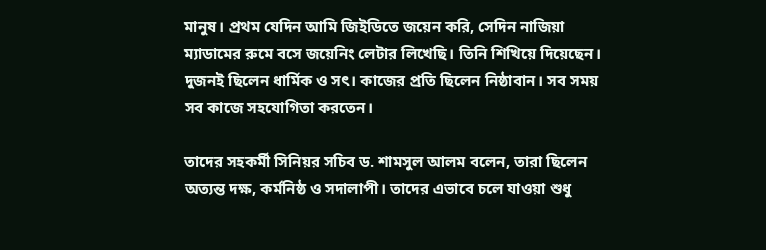মানুষ। প্রথম যেদিন আমি জিইডিতে জয়েন করি, সেদিন নাজিয়া ম্যাডামের রুমে বসে জয়েনিং লেটার লিখেছি। তিনি শিখিয়ে দিয়েছেন। দুজনই ছিলেন ধার্মিক ও সৎ। কাজের প্রতি ছিলেন নিষ্ঠাবান। সব সময় সব কাজে সহযোগিতা করতেন।

তাদের সহকর্মী সিনিয়র সচিব ড. শামসুল আলম বলেন, তারা ছিলেন অত্যন্ত দক্ষ, কর্মনিষ্ঠ ও সদালাপী। তাদের এভাবে চলে যাওয়া শুধু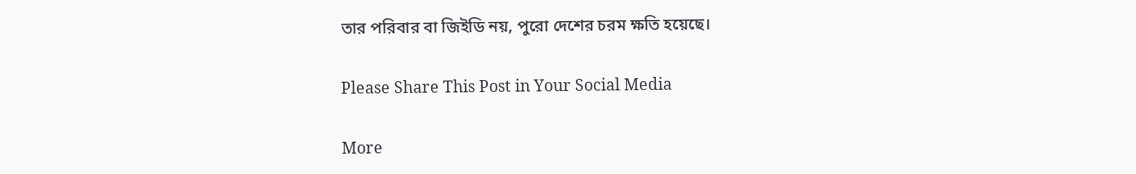তার পরিবার বা জিইডি নয়, পুরো দেশের চরম ক্ষতি হয়েছে।

Please Share This Post in Your Social Media

More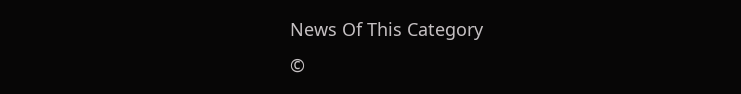News Of This Category
©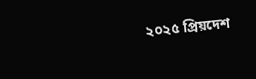২০২৫ প্রিয়দেশ